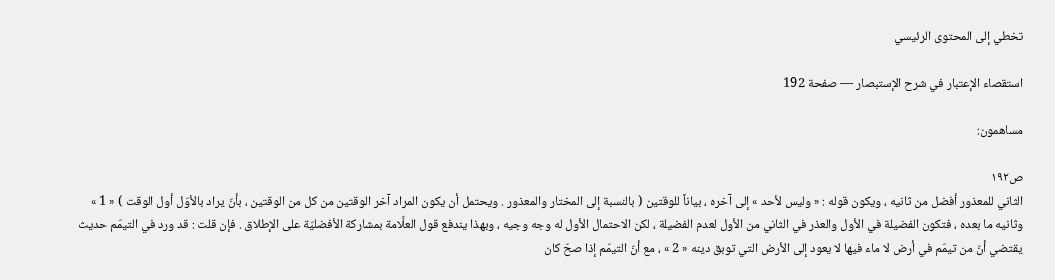تخطي إلى المحتوى الرئيسي

استقصاء الإعتبار في شرح الإستبصار — صفحة 192

مساهمون:

ص١٩٢
الثاني للمعذور أفضل من ثانيه ، ويكون قوله : « وليس لأحد » إلى آخره ، بياناً للوقتين ( بالنسبة إلى المختار والمعذور . ويحتمل أن يكون المراد آخر الوقتين من كل من الوقتين ، بأنّ يراد بالأوّل أول الوقت ) « 1 » وثانيه ما بعده ، فتكون الفضيلة في الأول والعذر في الثاني من الأول لعدم الفضيلة ، لكن الاحتمال الأول له وجه وجيه ، وبهذا يندفع قول العلَّامة بمشاركة الأفضليّة على الإطلاق . فإن قلت : قد ورد في التيمّم حديث يقتضي أنّ من تيمّم في أرض لا ماء فيها لا يعود إلى الأرض التي توبق دينه « 2 » ، مع أنّ التيمّم إذا صحّ كان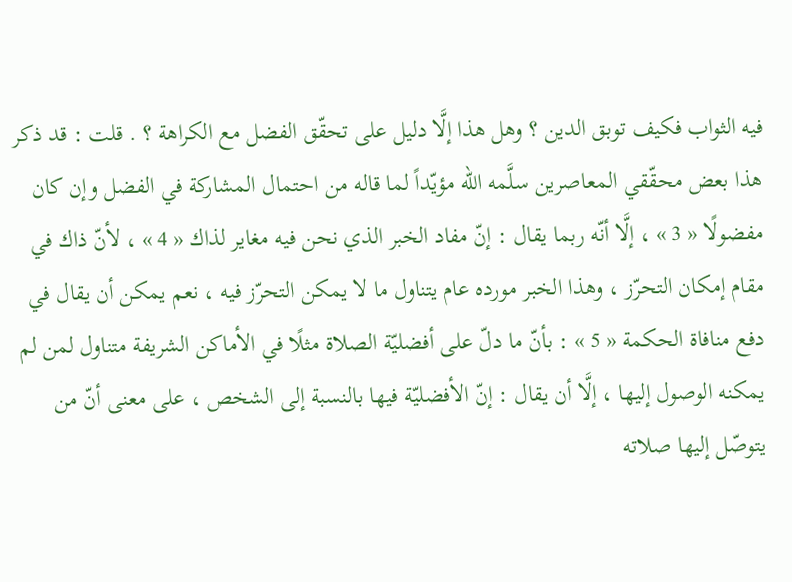فيه الثواب فكيف توبق الدين ؟ وهل هذا إلَّا دليل على تحقّق الفضل مع الكراهة ؟ . قلت : قد ذكر هذا بعض محقّقي المعاصرين سلَّمه الله مؤيّداً لما قاله من احتمال المشاركة في الفضل وإن كان مفضولًا « 3 » ، إلَّا أنّه ربما يقال : إنّ مفاد الخبر الذي نحن فيه مغاير لذاك « 4 » ، لأنّ ذاك في مقام إمكان التحرّز ، وهذا الخبر مورده عام يتناول ما لا يمكن التحرّز فيه ، نعم يمكن أن يقال في دفع منافاة الحكمة « 5 » : بأنّ ما دلّ على أفضليّة الصلاة مثلًا في الأماكن الشريفة متناول لمن لم يمكنه الوصول إليها ، إلَّا أن يقال : إنّ الأفضليّة فيها بالنسبة إلى الشخص ، على معنى أنّ من يتوصّل إليها صلاته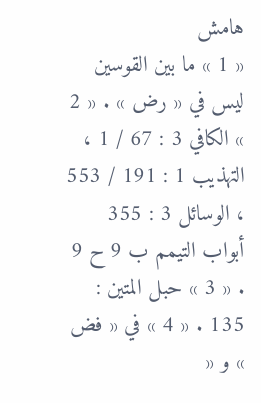هامش
« 1 » ما بين القوسين ليس في « رض » . « 2 » الكافي 3 : 67 / 1 ، التهذيب 1 : 191 / 553 ، الوسائل 3 : 355 أبواب التيمم ب 9 ح 9 . « 3 » حبل المتين : 135 . « 4 » في « فض » و «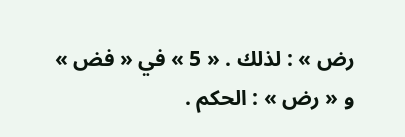رض » : لذلك . « 5 » في « فض » و « رض » : الحكم .